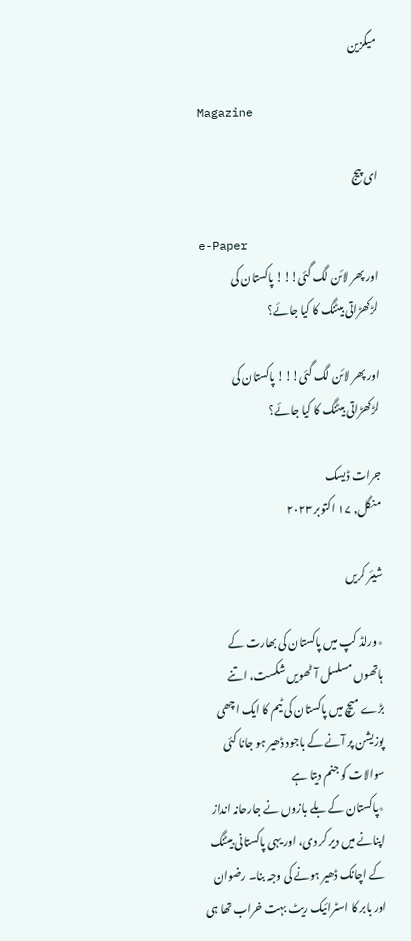میگزین

Magazine

ای پیج

e-Paper
اور پھر لائن لگ گئی!!! پاکستان کی لڑکھڑاتی بیٹنگ کا کیا جائے؟

اور پھر لائن لگ گئی!!! پاکستان کی لڑکھڑاتی بیٹنگ کا کیا جائے؟

جرات ڈیسک
منگل, ۱۷ اکتوبر ۲۰۲۳

شیئر کریں

٭ورلڈ کپ میں پاکستان کی بھارت کے ہاتھوں مسلسل آٹھویں شکست، اتنے بڑے میچ میں پاکستان کی ٹیم کا ایک اچھی پوزیشن پر آنے کے باجود ڈھیر ہو جانا کئی سوالات کو جنم دیتا ہے
٭پاکستان کے بلے بازوں نے جارحانہ انداز اپنانے میں دیر کر دی، اور یہی پاکستانی بیٹنگ کے اچانک ڈھیر ہونے کی وجہ بنا۔ رضوان اور بابر کا اسٹرائیک ریٹ بہت خراب تھا ہی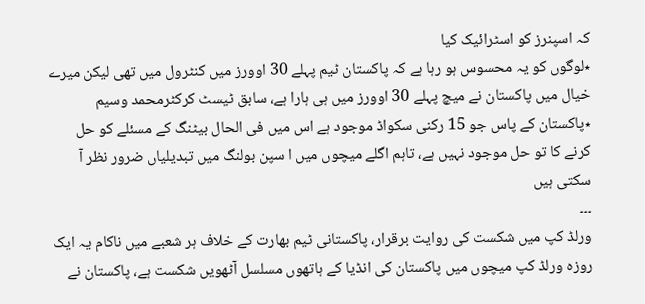کہ اسپنرز کو اسٹرائیک کیا
٭لوگوں کو یہ محسوس ہو رہا ہے کہ پاکستان ٹیم پہلے 30 اوورز میں کنٹرول میں تھی لیکن میرے خیال میں پاکستان نے میچ پہلے 30 اوورز میں ہی ہارا ہے، سابق ٹیسٹ کرکٹرمحمد وسیم
٭پاکستان کے پاس جو 15 رکنی سکواڈ موجود ہے اس میں فی الحال بیٹنگ کے مسئلے کو حل کرنے کا تو حل موجود نہیں ہے، تاہم اگلے میچوں میں ا سپن بولنگ میں تبدیلیاں ضرور نظر آ سکتی ہیں
۔۔۔
ورلڈ کپ میں شکست کی روایت برقرار، پاکستانی ٹیم بھارت کے خلاف ہر شعبے میں ناکام یہ ایک روزہ ورلڈ کپ میچوں میں پاکستان کی انڈیا کے ہاتھوں مسلسل آٹھویں شکست ہے، پاکستان نے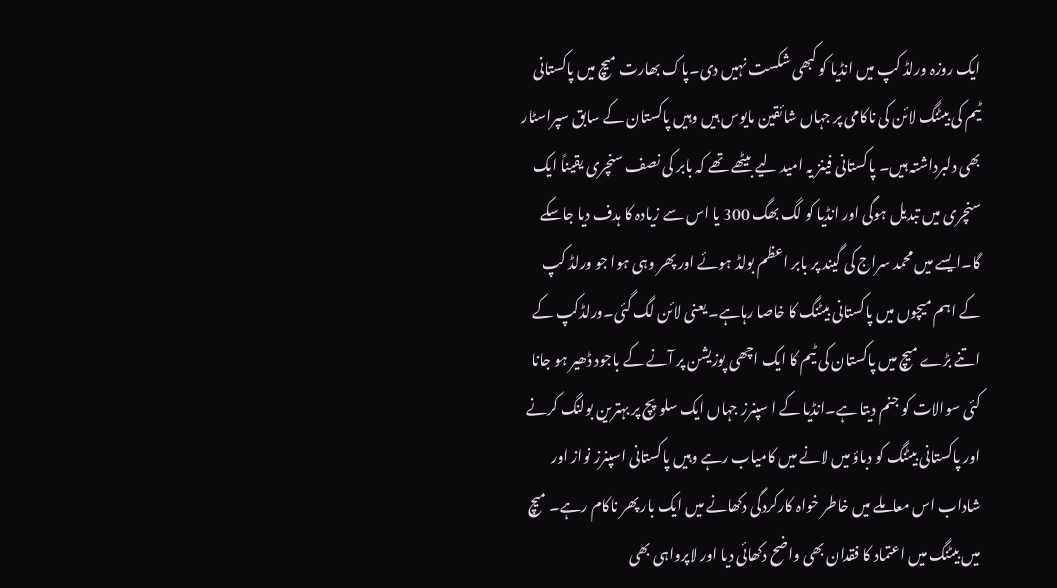ایک روزہ ورلڈ کپ میں انڈیا کو کبھی شکست نہیں دی۔پاک بھارت میچ میں پاکستانی ٹیم کی بیٹنگ لائن کی ناکامی پر جہاں شائقین مایوس ہیں وہیں پاکستان کے سابق سپراسٹار بھی دلبرداشتہ ہیں۔ پاکستانی فینز یہ امید لیے بیٹھے تھے کہ بابر کی نصف سنچری یقیناً ایک سنچری میں تبدیل ہوگی اور انڈیا کو لگ بھگ 300 یا اس سے زیادہ کا ہدف دیا جاسکے گا۔ایسے میں محمد سراج کی گیند پر بابر اعظم بولڈ ہوئے اور پھر وہی ہوا جو ورلڈ کپ کے اہم میچوں میں پاکستانی بیٹنگ کا خاصا رہاہے۔ یعنی لائن لگ گئی۔ورلڈکپ کے اتنے بڑے میچ میں پاکستان کی ٹیم کا ایک اچھی پوزیشن پر آنے کے باجود ڈھیر ہو جانا کئی سوالات کو جنم دیتا ہے۔انڈیا کے ا سپنرز جہاں ایک سلو پچ پر بہترین بولنگ کرنے اور پاکستانی بیٹنگ کو دباؤ میں لانے میں کامیاب رہے وہیں پاکستانی اسپنرز نواز اور شاداب اس معاملے میں خاطر خواہ کارکردگی دکھانے میں ایک بار پھر ناکام رہے۔ میچ میں بیٹنگ میں اعتماد کا فقدان بھی واضح دکھائی دیا اور لاپرواہی بھی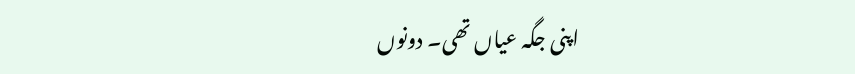اپنی جگہ عیاں تھی۔ دونوں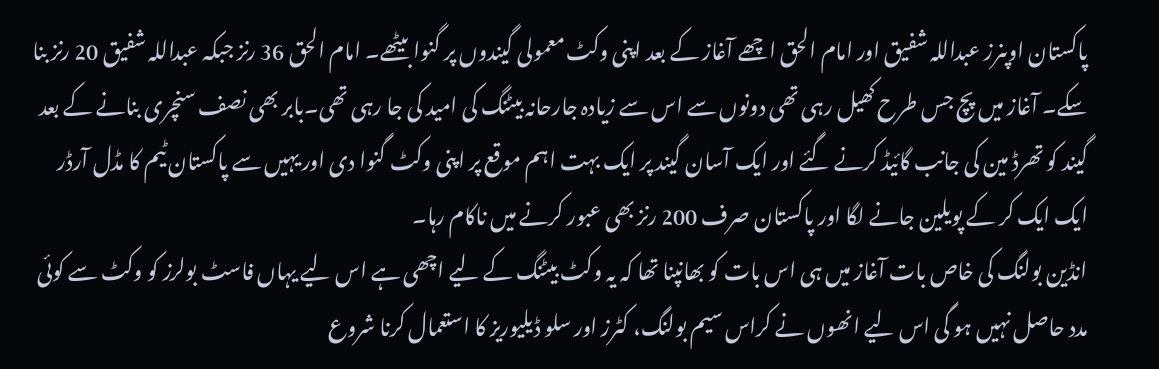پاکستان اوپنرز عبداللہ شفیق اور امام الحق اچھے آغاز کے بعد اپنی وکٹ معمولی گیندوں پر گنوا بیٹھے۔ امام الحق 36 رنز جبکہ عبداللہ شفیق 20 رنز بنا سکے۔ آغاز میں پچ جس طرح کھیل رہی تھی دونوں سے اس سے زیادہ جارحانہ بیٹنگ کی امید کی جا رہی تھی۔بابر بھی نصف سنچری بنانے کے بعد گیند کو تھرڈ مین کی جانب گائیڈ کرنے گئے اور ایک آسان گیند پر ایک بہت اہم موقع پر اپنی وکٹ گنوا دی اور یہیں سے پاکستان ٹیم کا مڈل آرڈر ایک ایک کر کے پویلین جانے لگا اور پاکستان صرف 200 رنز بھی عبور کرنے میں ناکام رہا۔
انڈین بولنگ کی خاص بات آغاز میں ہی اس بات کو بھانپنا تھا کہ یہ وکٹ بیٹنگ کے لیے اچھی ہے اس لیے یہاں فاسٹ بولرز کو وکٹ سے کوئی مدد حاصل نہیں ہو گی اس لیے انھوں نے کراس سیم بولنگ، کٹرز اور سلو ڈیلیوریز کا استعمال کرنا شروع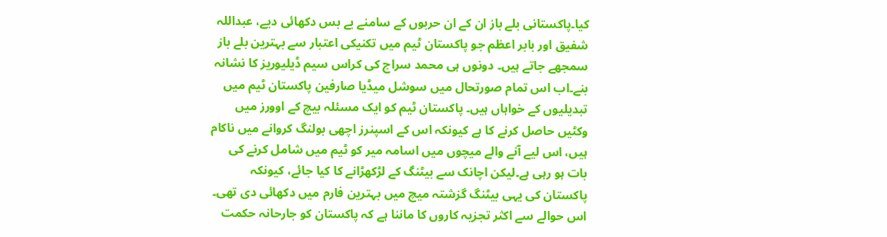کیا۔پاکستانی بلے باز ان کے ان حربوں کے سامنے بے بس دکھائی دیے، عبداللہ شفیق اور بابر اعظم جو پاکستان ٹیم میں تکنیکی اعتبار سے بہترین بلے باز سمجھے جاتے ہیں۔ دونوں ہی محمد سراج کی کراس سیم ڈیلیوریز کا نشانہ بنے۔اب اس تمام صورتحال میں سوشل میڈیا صارفین پاکستان ٹیم میں تبدیلیوں کے خواہاں ہیں۔ پاکستان ٹیم کو ایک مسئلہ بیچ کے اوورز میں وکٹیں حاصل کرنے کا ہے کیونکہ اس کے اسپنرز اچھی بولنگ کروانے میں ناکام ہیں، اس لیے آنے والے میچوں میں اسامہ میر کو ٹیم میں شامل کرنے کی بات ہو رہی ہے۔لیکن اچانک سے بیٹنگ کے لڑکھڑانے کا کیا جائے، کیونکہ پاکستان کی یہی بیٹنگ گزشتہ میچ میں بہترین فارم میں دکھائی دی تھی۔ اس حوالے سے اکثر تجزیہ کاروں کا ماننا ہے کہ پاکستان کو جارحانہ حکمت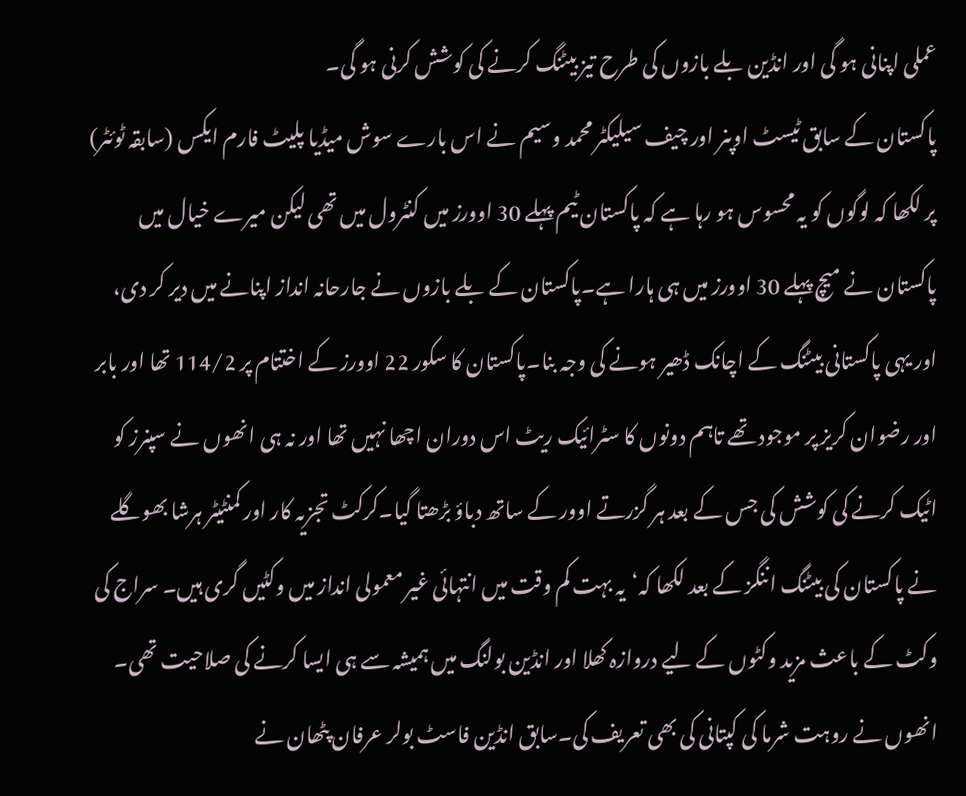عملی اپنانی ہو گی اور انڈین بلے بازوں کی طرح تیز بیٹنگ کرنے کی کوشش کرنی ہو گی۔
پاکستان کے سابق ٹیسٹ اوپنر اور چیف سیلیکٹر محمد وسیم نے اس بارے سوش میڈیا پلیٹ فارم ایکس (سابقہ ٹوئٹر) پر لکھا کہ لوگوں کو یہ محسوس ہو رہا ہے کہ پاکستان ٹیم پہلے 30 اوورز میں کنٹرول میں تھی لیکن میرے خیال میں پاکستان نے میچ پہلے 30 اوورز میں ہی ہارا ہے۔پاکستان کے بلے بازوں نے جارحانہ انداز اپنانے میں دیر کر دی، اور یہی پاکستانی بیٹنگ کے اچانک ڈھیر ہونے کی وجہ بنا۔پاکستان کا سکور 22 اوورز کے اختتام پر 114/2 تھا اور بابر اور رضوان کریز پر موجود تھے تاہم دونوں کا سٹرائیک ریٹ اس دوران اچھا نہیں تھا اور نہ ہی انھوں نے سپنرز کو اٹیک کرنے کی کوشش کی جس کے بعد ہر گزرتے اوور کے ساتھ دباؤ بڑھتا گیا۔کرکٹ تجزیہ کار اور کمنٹیٹر ہرشا بھوگلے نے پاکستان کی بیٹنگ اننگز کے بعد لکھا کہ‘یہ بہت کم وقت میں انتہائی غیر معمولی انداز میں وکٹیں گری ہیں۔ سراج کی وکٹ کے باعث مزید وکٹوں کے لیے دروازہ کھلا اور انڈین بولنگ میں ہمیشہ سے ہی ایسا کرنے کی صلاحیت تھی۔ انھوں نے روہت شرما کی کپتانی کی بھی تعریف کی۔سابق انڈین فاسٹ بولر عرفان پٹھان نے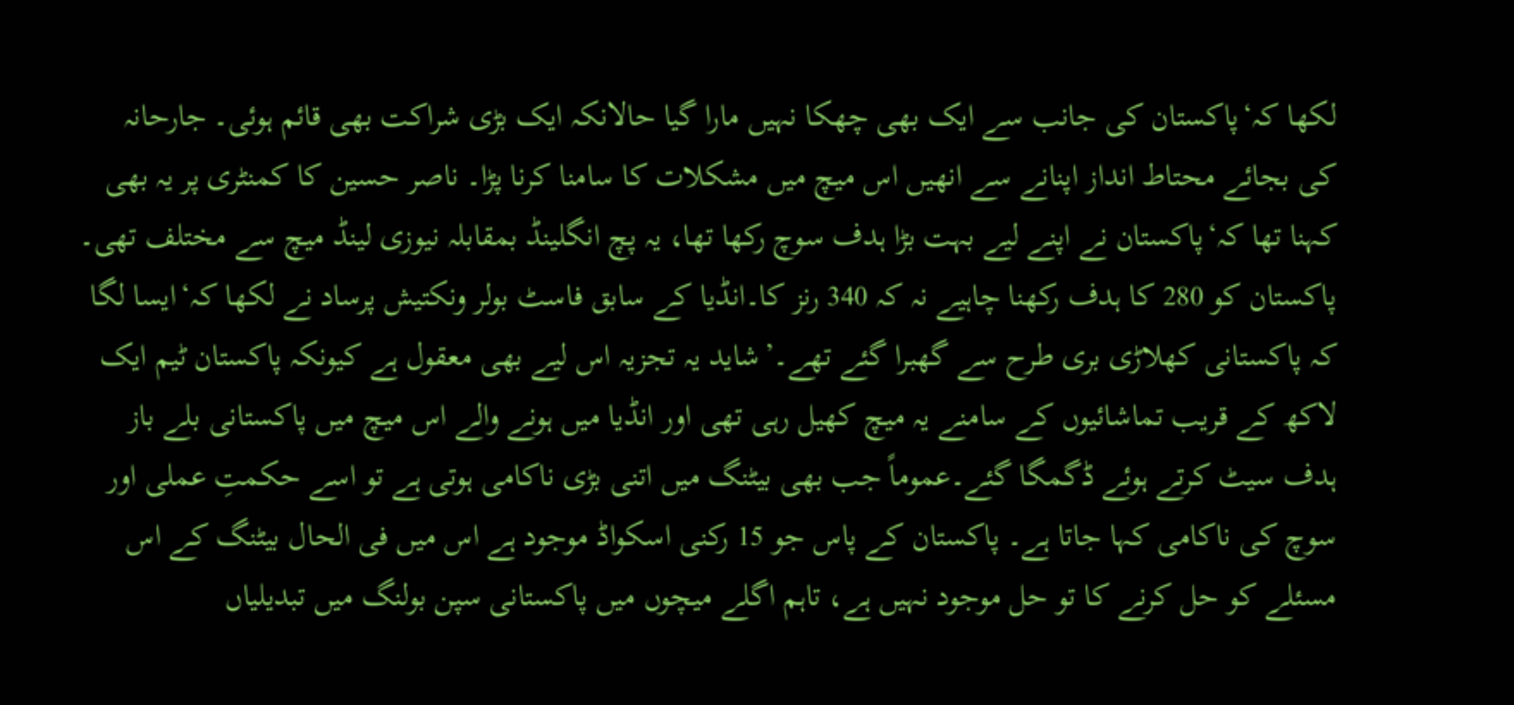لکھا کہ‘پاکستان کی جانب سے ایک بھی چھکا نہیں مارا گیا حالانکہ ایک بڑی شراکت بھی قائم ہوئی۔ جارحانہ کی بجائے محتاط انداز اپنانے سے انھیں اس میچ میں مشکلات کا سامنا کرنا پڑا۔ ناصر حسین کا کمنٹری پر یہ بھی کہنا تھا کہ‘پاکستان نے اپنے لیے بہت بڑا ہدف سوچ رکھا تھا، یہ پچ انگلینڈ بمقابلہ نیوزی لینڈ میچ سے مختلف تھی۔ پاکستان کو 280 کا ہدف رکھنا چاہیے نہ کہ 340 رنز کا۔انڈیا کے سابق فاسٹ بولر ونکتیش پرساد نے لکھا کہ‘ایسا لگا کہ پاکستانی کھلاڑی بری طرح سے گھبرا گئے تھے۔’شاید یہ تجزیہ اس لیے بھی معقول ہے کیونکہ پاکستان ٹیم ایک لاکھ کے قریب تماشائیوں کے سامنے یہ میچ کھیل رہی تھی اور انڈیا میں ہونے والے اس میچ میں پاکستانی بلے باز ہدف سیٹ کرتے ہوئے ڈگمگا گئے۔عموماً جب بھی بیٹنگ میں اتنی بڑی ناکامی ہوتی ہے تو اسے حکمتِ عملی اور سوچ کی ناکامی کہا جاتا ہے۔ پاکستان کے پاس جو 15 رکنی اسکواڈ موجود ہے اس میں فی الحال بیٹنگ کے اس مسئلے کو حل کرنے کا تو حل موجود نہیں ہے، تاہم اگلے میچوں میں پاکستانی سپن بولنگ میں تبدیلیاں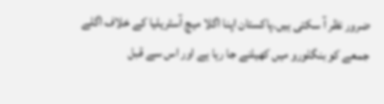ضرور نظر آ سکتی ہیں۔پاکستان اپنا اگلا میچ آسٹریلیا کے خلاف اگلے جمعے کو بنگلورو میں کھیلنے جا رہا ہے اور اس سے قبل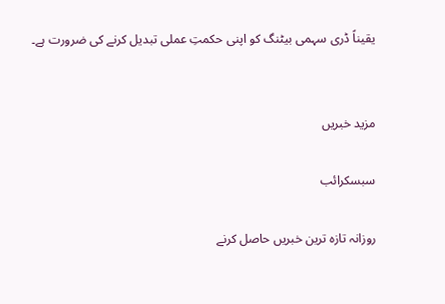یقیناً ڈری سہمی بیٹنگ کو اپنی حکمتِ عملی تبدیل کرنے کی ضرورت ہے۔


مزید خبریں

سبسکرائب

روزانہ تازہ ترین خبریں حاصل کرنے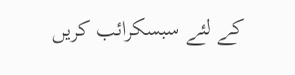کے لئے سبسکرائب کریں